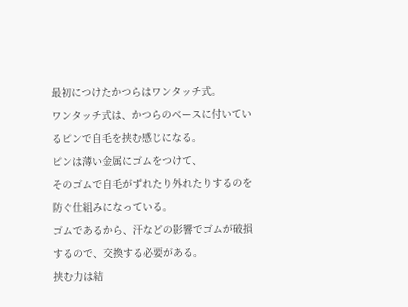最初につけたかつらはワンタッチ式。
ワンタッチ式は、かつらのベースに付いているピンで自毛を挟む感じになる。
ピンは薄い金属にゴムをつけて、
そのゴムで自毛がずれたり外れたりするのを防ぐ仕組みになっている。
ゴムであるから、汗などの影響でゴムが破損するので、交換する必要がある。
挟む力は結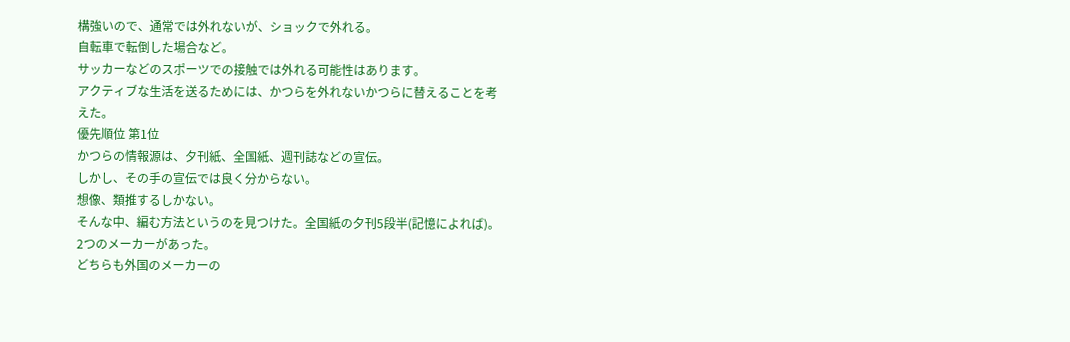構強いので、通常では外れないが、ショックで外れる。
自転車で転倒した場合など。
サッカーなどのスポーツでの接触では外れる可能性はあります。
アクティブな生活を送るためには、かつらを外れないかつらに替えることを考えた。
優先順位 第1位
かつらの情報源は、夕刊紙、全国紙、週刊誌などの宣伝。
しかし、その手の宣伝では良く分からない。
想像、類推するしかない。
そんな中、編む方法というのを見つけた。全国紙の夕刊5段半(記憶によれば)。
2つのメーカーがあった。
どちらも外国のメーカーの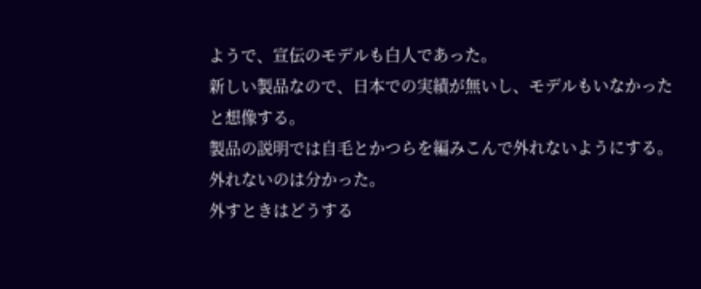ようで、宣伝のモデルも白人であった。
新しい製品なので、日本での実績が無いし、モデルもいなかったと想像する。
製品の説明では自毛とかつらを編みこんで外れないようにする。
外れないのは分かった。
外すときはどうする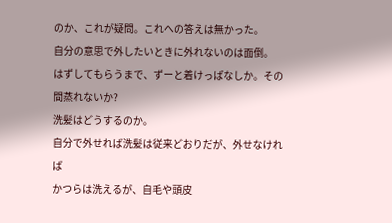のか、これが疑問。これへの答えは無かった。
自分の意思で外したいときに外れないのは面倒。
はずしてもらうまで、ずーと着けっぱなしか。その間蒸れないか?
洗髪はどうするのか。
自分で外せれば洗髪は従来どおりだが、外せなければ
かつらは洗えるが、自毛や頭皮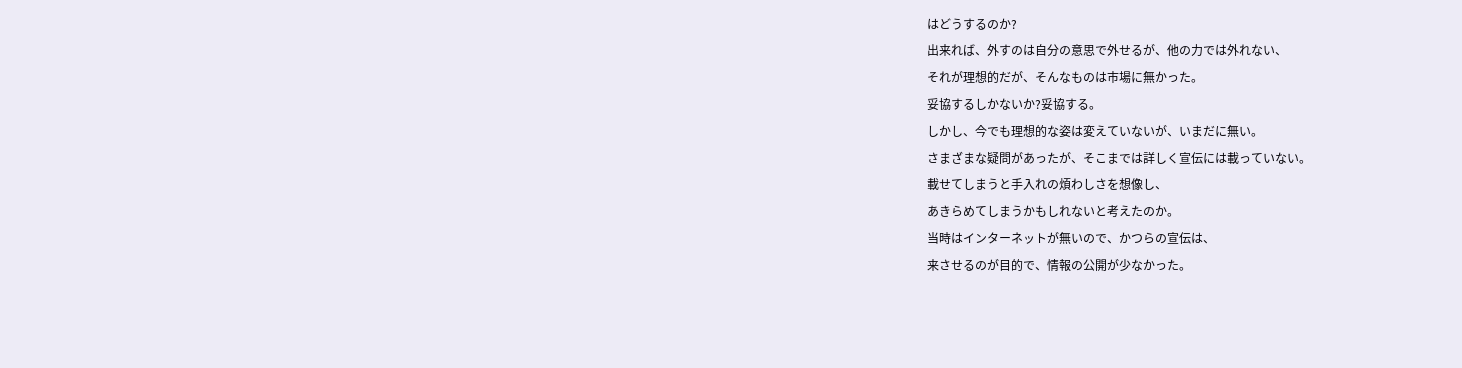はどうするのか?
出来れば、外すのは自分の意思で外せるが、他の力では外れない、
それが理想的だが、そんなものは市場に無かった。
妥協するしかないか?妥協する。
しかし、今でも理想的な姿は変えていないが、いまだに無い。
さまざまな疑問があったが、そこまでは詳しく宣伝には載っていない。
載せてしまうと手入れの煩わしさを想像し、
あきらめてしまうかもしれないと考えたのか。
当時はインターネットが無いので、かつらの宣伝は、
来させるのが目的で、情報の公開が少なかった。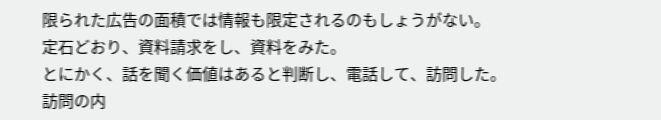限られた広告の面積では情報も限定されるのもしょうがない。
定石どおり、資料請求をし、資料をみた。
とにかく、話を聞く価値はあると判断し、電話して、訪問した。
訪問の内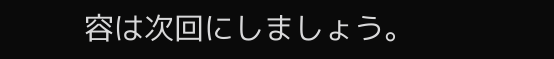容は次回にしましょう。